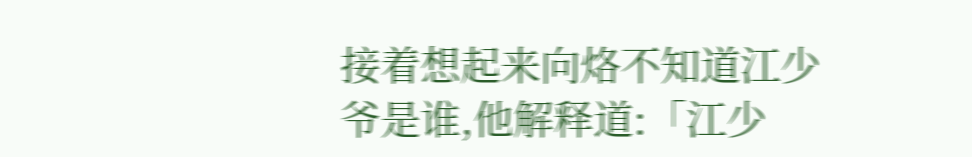接着想起来向烙不知道江少爷是谁,他解释道:「江少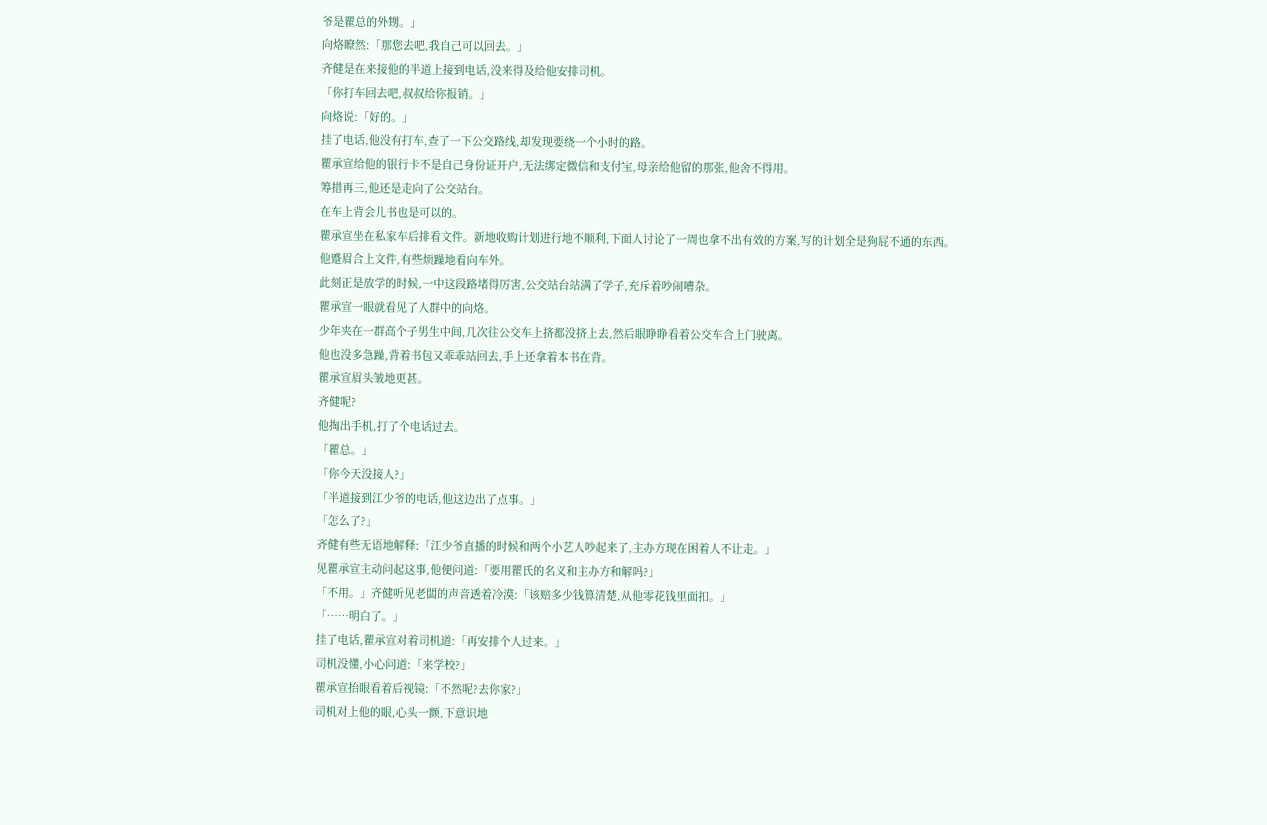爷是瞿总的外甥。」
向烙瞭然:「那您去吧,我自己可以回去。」
齐健是在来接他的半道上接到电话,没来得及给他安排司机。
「你打车回去吧,叔叔给你报销。」
向烙说:「好的。」
挂了电话,他没有打车,查了一下公交路线,却发现要绕一个小时的路。
瞿承宣给他的银行卡不是自己身份证开户,无法绑定微信和支付宝,母亲给他留的那张,他舍不得用。
筹措再三,他还是走向了公交站台。
在车上背会儿书也是可以的。
瞿承宣坐在私家车后排看文件。新地收购计划进行地不顺利,下面人讨论了一周也拿不出有效的方案,写的计划全是狗屁不通的东西。
他蹙眉合上文件,有些烦躁地看向车外。
此刻正是放学的时候,一中这段路堵得厉害,公交站台站满了学子,充斥着吵闹嘈杂。
瞿承宣一眼就看见了人群中的向烙。
少年夹在一群高个子男生中间,几次往公交车上挤都没挤上去,然后眼睁睁看着公交车合上门驶离。
他也没多急躁,背着书包又乖乖站回去,手上还拿着本书在背。
瞿承宣眉头皱地更甚。
齐健呢?
他掏出手机,打了个电话过去。
「瞿总。」
「你今天没接人?」
「半道接到江少爷的电话,他这边出了点事。」
「怎么了?」
齐健有些无语地解释:「江少爷直播的时候和两个小艺人吵起来了,主办方现在困着人不让走。」
见瞿承宣主动问起这事,他便问道:「要用瞿氏的名义和主办方和解吗?」
「不用。」齐健听见老闆的声音透着冷漠:「该赔多少钱算清楚,从他零花钱里面扣。」
「……明白了。」
挂了电话,瞿承宣对着司机道:「再安排个人过来。」
司机没懂,小心问道:「来学校?」
瞿承宣抬眼看着后视镜:「不然呢?去你家?」
司机对上他的眼,心头一颤,下意识地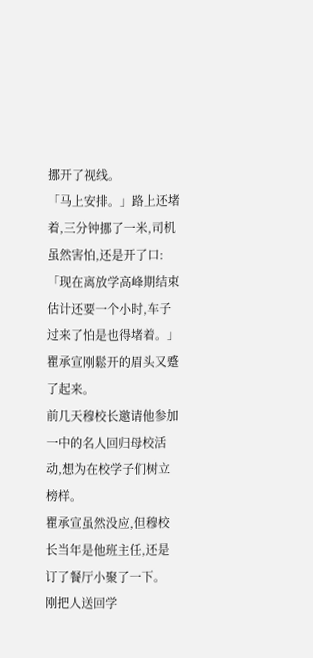挪开了视线。
「马上安排。」路上还堵着,三分钟挪了一米,司机虽然害怕,还是开了口:「现在离放学高峰期结束估计还要一个小时,车子过来了怕是也得堵着。」
瞿承宣刚鬆开的眉头又蹙了起来。
前几天穆校长邀请他参加一中的名人回归母校活动,想为在校学子们树立榜样。
瞿承宣虽然没应,但穆校长当年是他班主任,还是订了餐厅小聚了一下。
刚把人送回学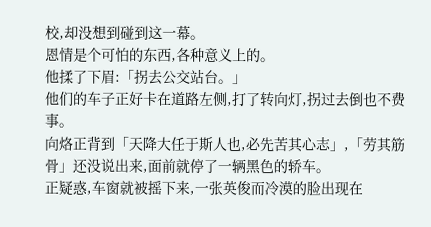校,却没想到碰到这一幕。
恩情是个可怕的东西,各种意义上的。
他揉了下眉:「拐去公交站台。」
他们的车子正好卡在道路左侧,打了转向灯,拐过去倒也不费事。
向烙正背到「天降大任于斯人也,必先苦其心志」,「劳其筋骨」还没说出来,面前就停了一辆黑色的轿车。
正疑惑,车窗就被摇下来,一张英俊而冷漠的脸出现在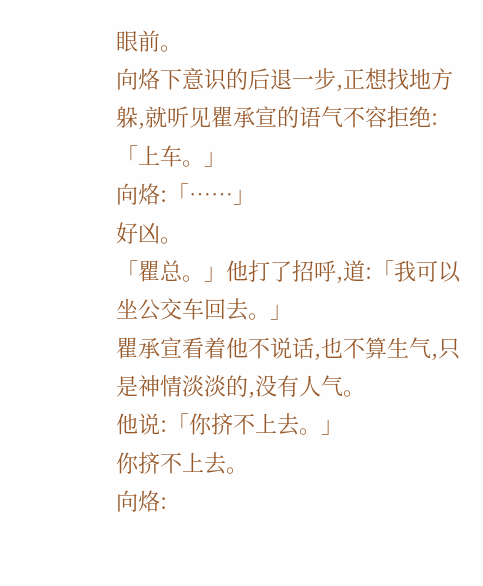眼前。
向烙下意识的后退一步,正想找地方躲,就听见瞿承宣的语气不容拒绝:「上车。」
向烙:「……」
好凶。
「瞿总。」他打了招呼,道:「我可以坐公交车回去。」
瞿承宣看着他不说话,也不算生气,只是神情淡淡的,没有人气。
他说:「你挤不上去。」
你挤不上去。
向烙: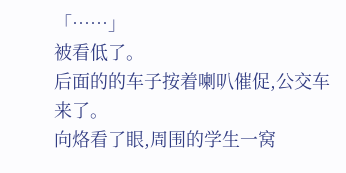「……」
被看低了。
后面的的车子按着喇叭催促,公交车来了。
向烙看了眼,周围的学生一窝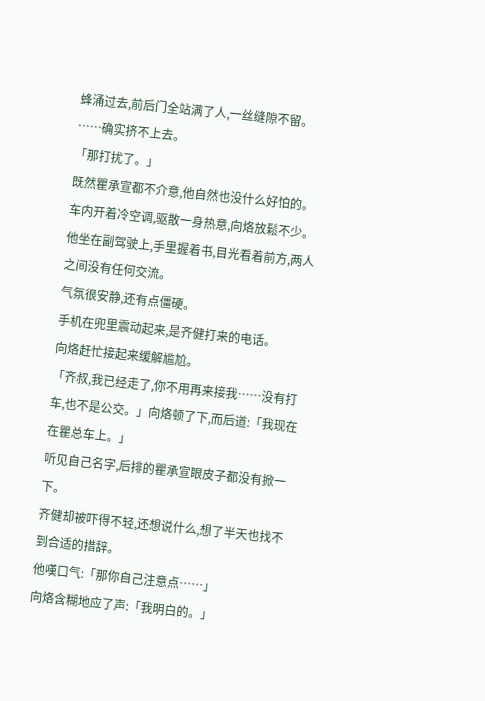蜂涌过去,前后门全站满了人,一丝缝隙不留。
……确实挤不上去。
「那打扰了。」
既然瞿承宣都不介意,他自然也没什么好怕的。
车内开着冷空调,驱散一身热意,向烙放鬆不少。
他坐在副驾驶上,手里握着书,目光看着前方,两人之间没有任何交流。
气氛很安静,还有点僵硬。
手机在兜里震动起来,是齐健打来的电话。
向烙赶忙接起来缓解尴尬。
「齐叔,我已经走了,你不用再来接我……没有打车,也不是公交。」向烙顿了下,而后道:「我现在在瞿总车上。」
听见自己名字,后排的瞿承宣眼皮子都没有掀一下。
齐健却被吓得不轻,还想说什么,想了半天也找不到合适的措辞。
他嘆口气:「那你自己注意点……」
向烙含糊地应了声:「我明白的。」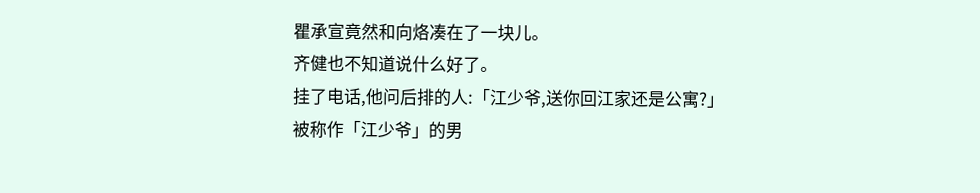瞿承宣竟然和向烙凑在了一块儿。
齐健也不知道说什么好了。
挂了电话,他问后排的人:「江少爷,送你回江家还是公寓?」
被称作「江少爷」的男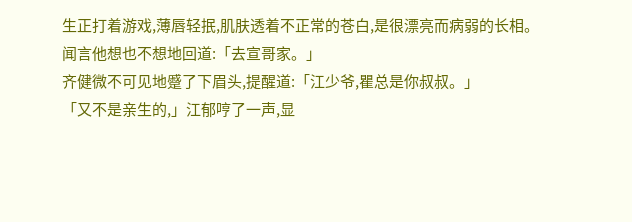生正打着游戏,薄唇轻抿,肌肤透着不正常的苍白,是很漂亮而病弱的长相。
闻言他想也不想地回道:「去宣哥家。」
齐健微不可见地蹙了下眉头,提醒道:「江少爷,瞿总是你叔叔。」
「又不是亲生的,」江郁哼了一声,显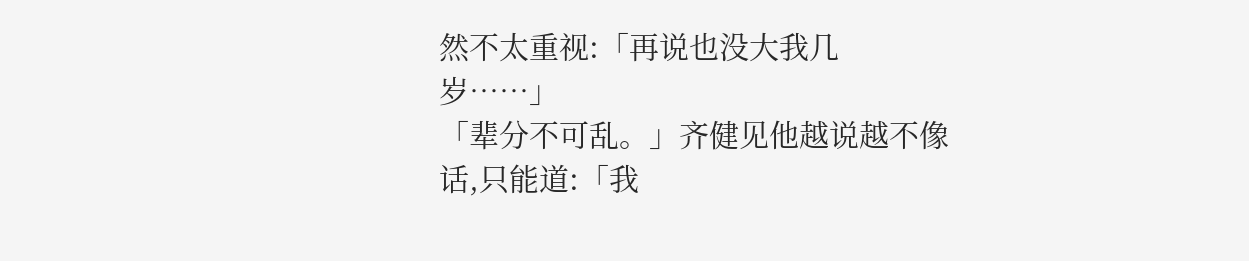然不太重视:「再说也没大我几岁……」
「辈分不可乱。」齐健见他越说越不像话,只能道:「我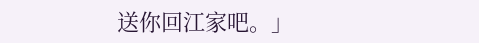送你回江家吧。」